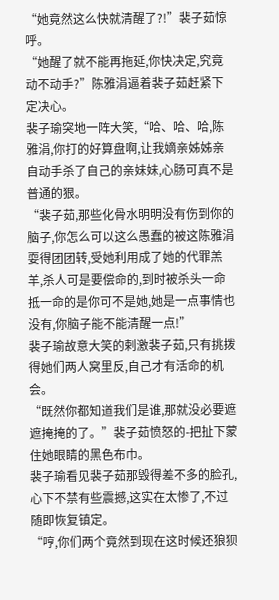“她竟然这么快就清醒了?!”裴子茹惊呼。
“她醒了就不能再拖延,你快决定,究竟动不动手?”陈雅涓逼着裴子茹赶紧下定决心。
裴子瑜突地一阵大笑,“哈、哈、哈,陈雅涓,你打的好算盘啊,让我嫡亲姊姊亲自动手杀了自己的亲妹妹,心肠可真不是普通的狠。
“裴子茹,那些化骨水明明没有伤到你的脑子,你怎么可以这么愚蠢的被这陈雅涓耍得团团转,受她利用成了她的代罪羔羊,杀人可是要偿命的,到时被杀头一命抵一命的是你可不是她,她是一点事情也没有,你脑子能不能清醒一点!”
裴子瑜故意大笑的剌激裴子茹,只有挑拨得她们两人窝里反,自己才有活命的机会。
“既然你都知道我们是谁,那就没必要遮遮掩掩的了。”裴子茹愤怒的-把扯下蒙住她眼睛的黑色布巾。
裴子瑜看见裴子茹那毁得差不多的脸孔,心下不禁有些震撼,这实在太惨了,不过随即恢复镇定。
“哼,你们两个竟然到现在这时候还狼狈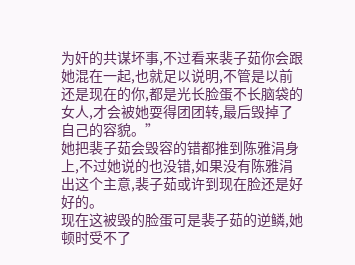为奸的共谋坏事,不过看来裴子茹你会跟她混在一起,也就足以说明,不管是以前还是现在的你,都是光长脸蛋不长脑袋的女人,才会被她耍得团团转,最后毁掉了自己的容貌。”
她把裴子茹会毁容的错都推到陈雅涓身上,不过她说的也没错,如果没有陈雅涓出这个主意,裴子茹或许到现在脸还是好好的。
现在这被毁的脸蛋可是裴子茹的逆鳞,她顿时受不了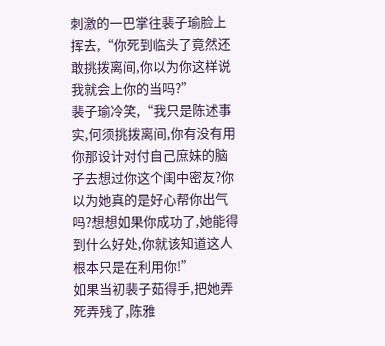刺激的一巴掌往裴子瑜脸上挥去,“你死到临头了竟然还敢挑拨离间,你以为你这样说我就会上你的当吗?”
裴子瑜冷笑,“我只是陈述事实,何须挑拨离间,你有没有用你那设计对付自己庶妹的脑子去想过你这个闺中密友?你以为她真的是好心帮你出气吗?想想如果你成功了,她能得到什么好处,你就该知道这人根本只是在利用你!”
如果当初裴子茹得手,把她弄死弄残了,陈雅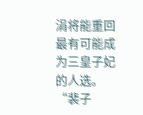涓将能重回最有可能成为三皇子妃的人选。
“裴子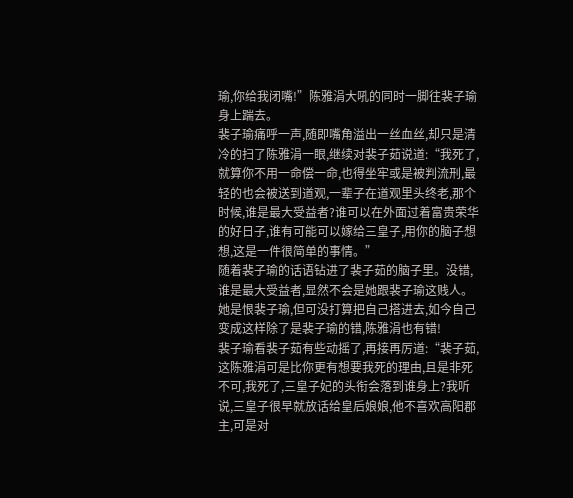瑜,你给我闭嘴!”陈雅涓大吼的同时一脚往裴子瑜身上踹去。
裴子瑜痛呼一声,随即嘴角溢出一丝血丝,却只是清冷的扫了陈雅涓一眼,继续对裴子茹说道:“我死了,就算你不用一命偿一命,也得坐牢或是被判流刑,最轻的也会被送到道观,一辈子在道观里头终老,那个时候,谁是最大受益者?谁可以在外面过着富贵荣华的好日子,谁有可能可以嫁给三皇子,用你的脑子想想,这是一件很简单的事情。”
随着裴子瑜的话语钻进了裴子茹的脑子里。没错,谁是最大受益者,显然不会是她跟裴子瑜这贱人。
她是恨裴子瑜,但可没打算把自己搭进去,如今自己变成这样除了是裴子瑜的错,陈雅涓也有错!
裴子瑜看裴子茹有些动摇了,再接再厉道:“裴子茹,这陈雅涓可是比你更有想要我死的理由,且是非死不可,我死了,三皇子妃的头衔会落到谁身上?我听说,三皇子很早就放话给皇后娘娘,他不喜欢高阳郡主,可是对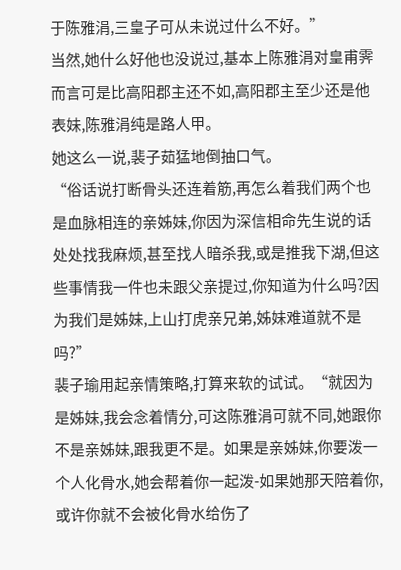于陈雅涓,三皇子可从未说过什么不好。”
当然,她什么好他也没说过,基本上陈雅涓对皇甫霁而言可是比高阳郡主还不如,高阳郡主至少还是他表妹,陈雅涓纯是路人甲。
她这么一说,裴子茹猛地倒抽口气。
“俗话说打断骨头还连着筋,再怎么着我们两个也是血脉相连的亲姊妹,你因为深信相命先生说的话处处找我麻烦,甚至找人暗杀我,或是推我下湖,但这些事情我一件也未跟父亲提过,你知道为什么吗?因为我们是姊妹,上山打虎亲兄弟,姊妹难道就不是吗?”
裴子瑜用起亲情策略,打算来软的试试。“就因为是姊妹,我会念着情分,可这陈雅涓可就不同,她跟你不是亲姊妹,跟我更不是。如果是亲姊妹,你要泼一个人化骨水,她会帮着你一起泼-如果她那天陪着你,或许你就不会被化骨水给伤了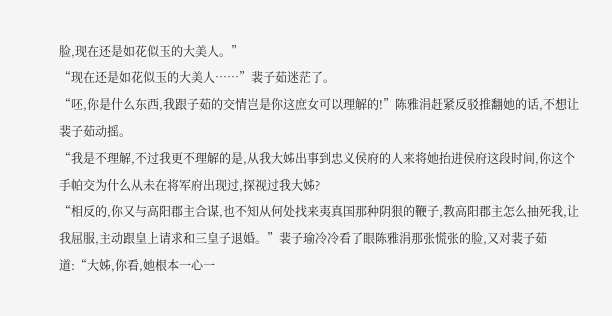脸,现在还是如花似玉的大美人。”
“现在还是如花似玉的大美人……”裴子茹迷茫了。
“呸,你是什么东西,我跟子茹的交情岂是你这庶女可以理解的!”陈雅涓赶紧反驳推翻她的话,不想让裴子茹动摇。
“我是不理解,不过我更不理解的是,从我大姊出事到忠义侯府的人来将她抬进侯府这段时间,你这个手帕交为什么从未在将军府出现过,探视过我大姊?
“相反的,你又与高阳郡主合谋,也不知从何处找来夷真国那种阴狠的鞭子,教高阳郡主怎么抽死我,让我屈服,主动跟皇上请求和三皇子退婚。”裴子瑜冷冷看了眼陈雅涓那张慌张的脸,又对裴子茹道:“大姊,你看,她根本一心一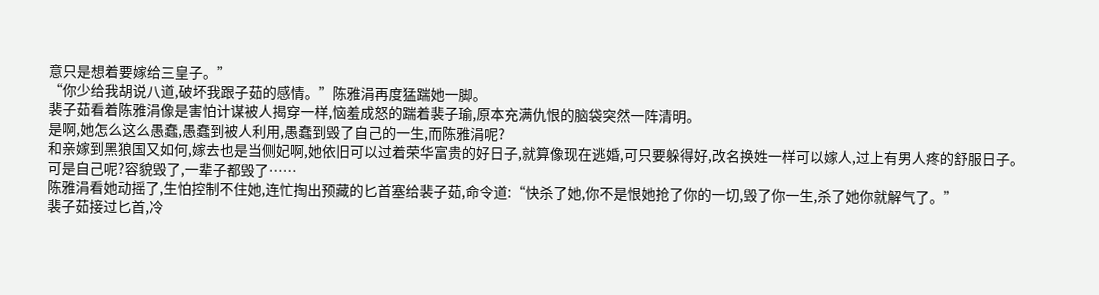意只是想着要嫁给三皇子。”
“你少给我胡说八道,破坏我跟子茹的感情。”陈雅涓再度猛踹她一脚。
裴子茹看着陈雅涓像是害怕计谋被人揭穿一样,恼羞成怒的踹着裴子瑜,原本充满仇恨的脑袋突然一阵清明。
是啊,她怎么这么愚蠢,愚蠢到被人利用,愚蠢到毁了自己的一生,而陈雅涓呢?
和亲嫁到黑狼国又如何,嫁去也是当侧妃啊,她依旧可以过着荣华富贵的好日子,就算像现在逃婚,可只要躲得好,改名换姓一样可以嫁人,过上有男人疼的舒服日子。
可是自己呢?容貌毁了,一辈子都毁了……
陈雅涓看她动摇了,生怕控制不住她,连忙掏出预藏的匕首塞给裴子茹,命令道:“快杀了她,你不是恨她抢了你的一切,毁了你一生,杀了她你就解气了。”
裴子茹接过匕首,冷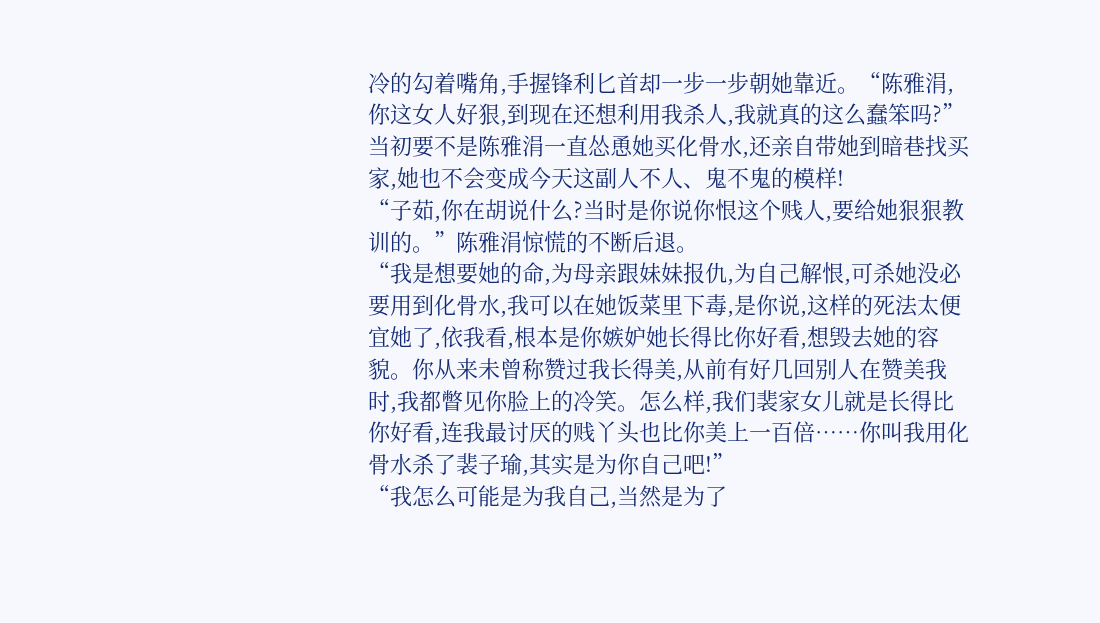冷的勾着嘴角,手握锋利匕首却一步一步朝她靠近。“陈雅涓,你这女人好狠,到现在还想利用我杀人,我就真的这么蠢笨吗?”
当初要不是陈雅涓一直怂恿她买化骨水,还亲自带她到暗巷找买家,她也不会变成今天这副人不人、鬼不鬼的模样!
“子茹,你在胡说什么?当时是你说你恨这个贱人,要给她狠狠教训的。”陈雅涓惊慌的不断后退。
“我是想要她的命,为母亲跟妹妹报仇,为自己解恨,可杀她没必要用到化骨水,我可以在她饭菜里下毒,是你说,这样的死法太便宜她了,依我看,根本是你嫉妒她长得比你好看,想毁去她的容貌。你从来未曾称赞过我长得美,从前有好几回别人在赞美我时,我都瞥见你脸上的冷笑。怎么样,我们裴家女儿就是长得比你好看,连我最讨厌的贱丫头也比你美上一百倍……你叫我用化骨水杀了裴子瑜,其实是为你自己吧!”
“我怎么可能是为我自己,当然是为了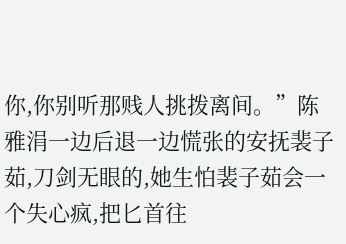你,你别听那贱人挑拨离间。”陈雅涓一边后退一边慌张的安抚裴子茹,刀剑无眼的,她生怕裴子茹会一个失心疯,把匕首往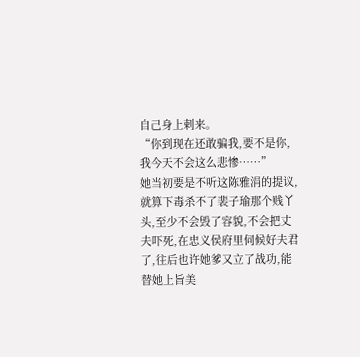自己身上剌来。
“你到现在还敢骗我,要不是你,我今天不会这么悲惨……”
她当初要是不听这陈雅涓的提议,就算下毒杀不了裴子瑜那个贱丫头,至少不会毁了容貌,不会把丈夫吓死,在忠义侯府里伺候好夫君了,往后也许她爹又立了战功,能替她上旨美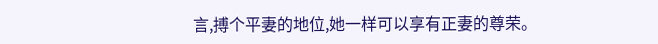言,搏个平妻的地位,她一样可以享有正妻的尊荣。